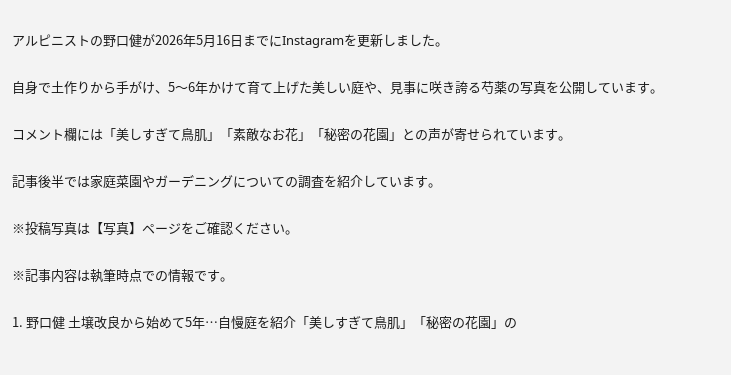アルピニストの野口健が2026年5月16日までにInstagramを更新しました。

自身で土作りから手がけ、5〜6年かけて育て上げた美しい庭や、見事に咲き誇る芍薬の写真を公開しています。

コメント欄には「美しすぎて鳥肌」「素敵なお花」「秘密の花園」との声が寄せられています。

記事後半では家庭菜園やガーデニングについての調査を紹介しています。

※投稿写真は【写真】ページをご確認ください。

※記事内容は執筆時点での情報です。

1. 野口健 土壌改良から始めて5年…自慢庭を紹介「美しすぎて鳥肌」「秘密の花園」の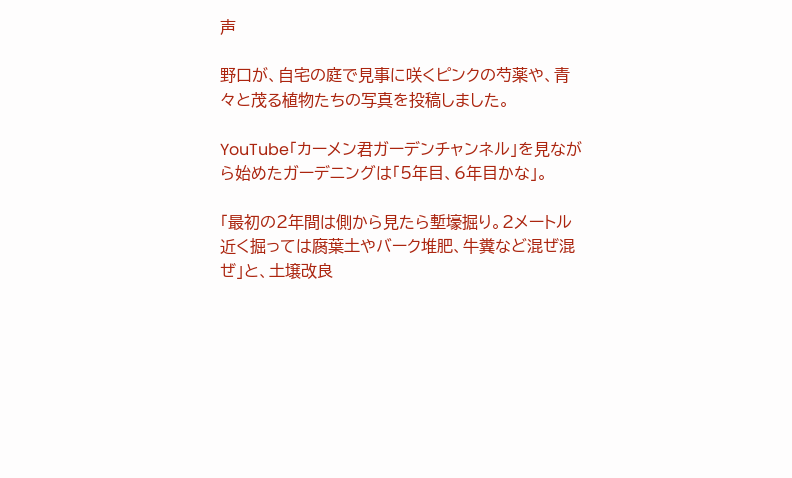声

野口が、自宅の庭で見事に咲くピンクの芍薬や、青々と茂る植物たちの写真を投稿しました。

YouTube「カーメン君ガーデンチャンネル」を見ながら始めたガーデニングは「5年目、6年目かな」。

「最初の2年間は側から見たら塹壕掘り。2メートル近く掘っては腐葉土やバーク堆肥、牛糞など混ぜ混ぜ」と、土壌改良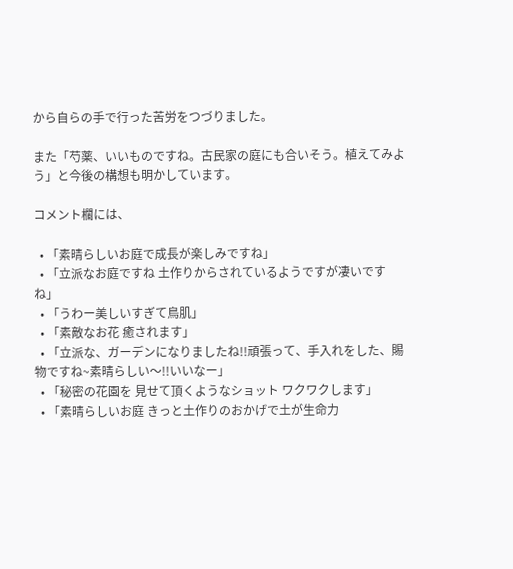から自らの手で行った苦労をつづりました。

また「芍薬、いいものですね。古民家の庭にも合いそう。植えてみよう」と今後の構想も明かしています。

コメント欄には、

  • 「素晴らしいお庭で成長が楽しみですね」
  • 「立派なお庭ですね 土作りからされているようですが凄いですね」
  • 「うわー美しいすぎて鳥肌」
  • 「素敵なお花 癒されます」
  • 「立派な、ガーデンになりましたね!!頑張って、手入れをした、賜物ですね~素晴らしい〜!!いいなー」
  • 「秘密の花園を 見せて頂くようなショット ワクワクします」
  • 「素晴らしいお庭 きっと土作りのおかげで土が生命力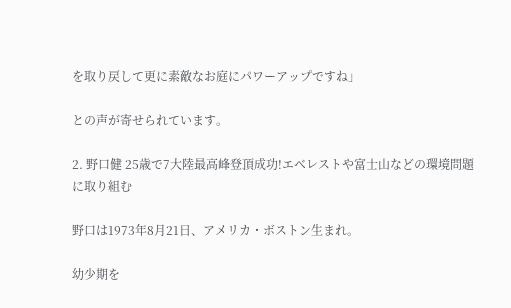を取り戻して更に素敵なお庭にパワーアップですね」

との声が寄せられています。

2. 野口健 25歳で7大陸最高峰登頂成功!エベレストや富士山などの環境問題に取り組む

野口は1973年8月21日、アメリカ・ボストン生まれ。

幼少期を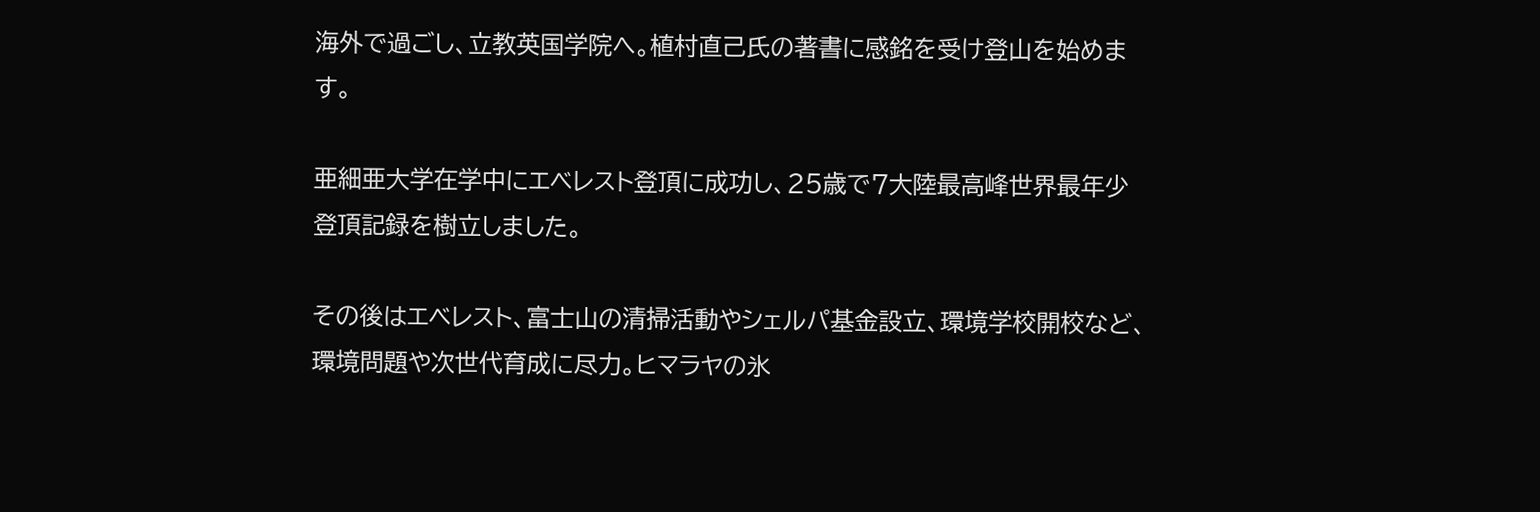海外で過ごし、立教英国学院へ。植村直己氏の著書に感銘を受け登山を始めます。

亜細亜大学在学中にエベレスト登頂に成功し、25歳で7大陸最高峰世界最年少登頂記録を樹立しました。

その後はエベレスト、富士山の清掃活動やシェルパ基金設立、環境学校開校など、環境問題や次世代育成に尽力。ヒマラヤの氷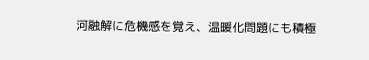河融解に危機感を覚え、温暖化問題にも積極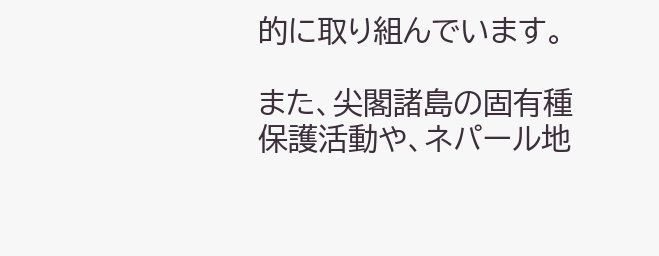的に取り組んでいます。

また、尖閣諸島の固有種保護活動や、ネパール地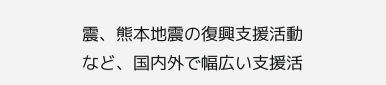震、熊本地震の復興支援活動など、国内外で幅広い支援活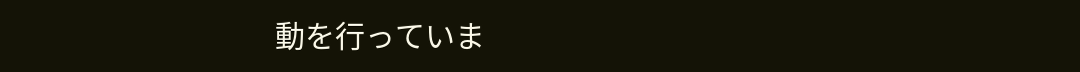動を行っていま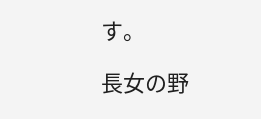す。

長女の野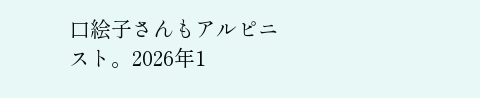口絵子さんもアルピニスト。2026年1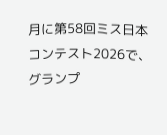月に第58回ミス日本コンテスト2026で、グランプ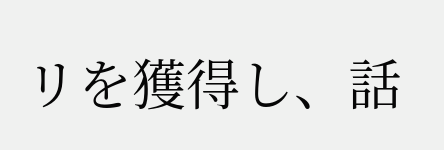リを獲得し、話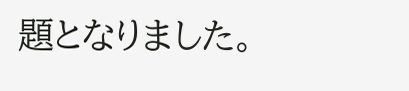題となりました。